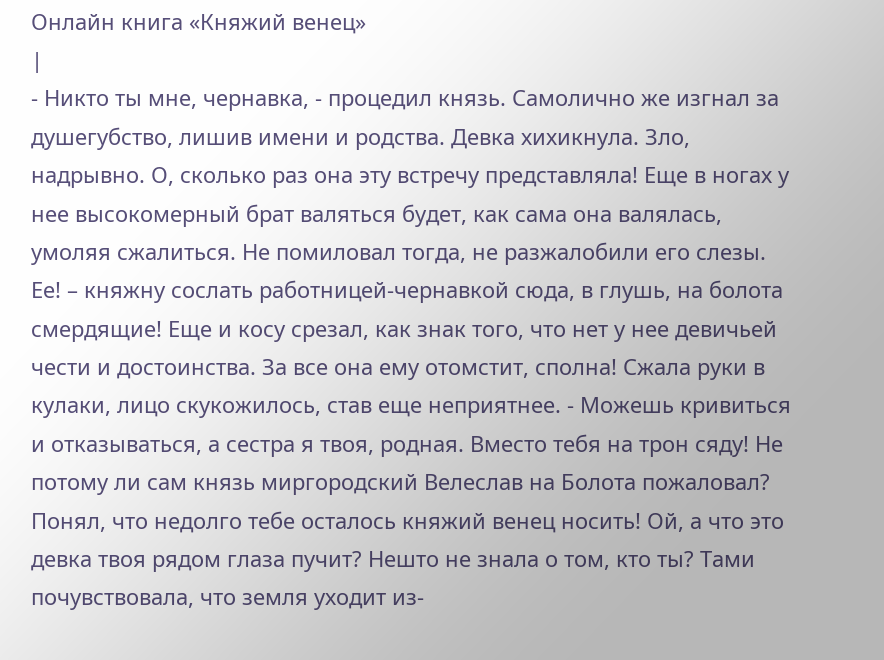Онлайн книга «Княжий венец»
|
- Никто ты мне, чернавка, - процедил князь. Самолично же изгнал за душегубство, лишив имени и родства. Девка хихикнула. Зло, надрывно. О, сколько раз она эту встречу представляла! Еще в ногах у нее высокомерный брат валяться будет, как сама она валялась, умоляя сжалиться. Не помиловал тогда, не разжалобили его слезы. Ее! – княжну сослать работницей-чернавкой сюда, в глушь, на болота смердящие! Еще и косу срезал, как знак того, что нет у нее девичьей чести и достоинства. За все она ему отомстит, сполна! Сжала руки в кулаки, лицо скукожилось, став еще неприятнее. - Можешь кривиться и отказываться, а сестра я твоя, родная. Вместо тебя на трон сяду! Не потому ли сам князь миргородский Велеслав на Болота пожаловал? Понял, что недолго тебе осталось княжий венец носить! Ой, а что это девка твоя рядом глаза пучит? Нешто не знала о том, кто ты? Тами почувствовала, что земля уходит из-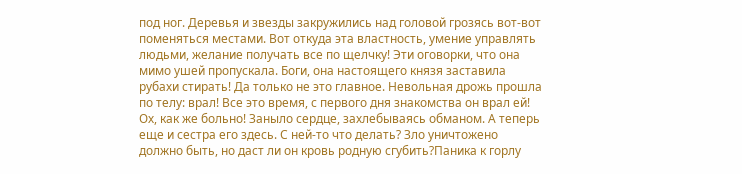под ног. Деревья и звезды закружились над головой грозясь вот-вот поменяться местами. Вот откуда эта властность, умение управлять людьми, желание получать все по щелчку! Эти оговорки, что она мимо ушей пропускала. Боги, она настоящего князя заставила рубахи стирать! Да только не это главное. Невольная дрожь прошла по телу: врал! Все это время, с первого дня знакомства он врал ей! Ох, как же больно! Заныло сердце, захлебываясь обманом. А теперь еще и сестра его здесь. С ней-то что делать? Зло уничтожено должно быть, но даст ли он кровь родную сгубить?Паника к горлу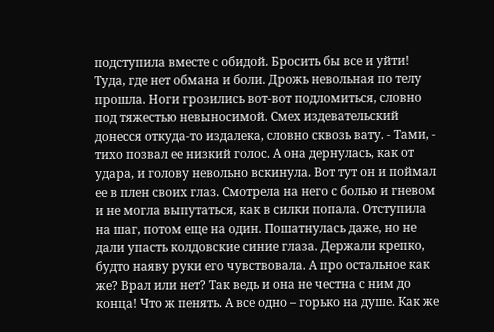подступила вместе с обидой. Бросить бы все и уйти! Туда, где нет обмана и боли. Дрожь невольная по телу прошла. Ноги грозились вот-вот подломиться, словно под тяжестью невыносимой. Смех издевательский донесся откуда-то издалека, словно сквозь вату. - Тами, - тихо позвал ее низкий голос. А она дернулась, как от удара, и голову невольно вскинула. Вот тут он и поймал ее в плен своих глаз. Смотрела на него с болью и гневом и не могла выпутаться, как в силки попала. Отступила на шаг, потом еще на один. Пошатнулась даже, но не дали упасть колдовские синие глаза. Держали крепко, будто наяву руки его чувствовала. А про остальное как же? Врал или нет? Так ведь и она не честна с ним до конца! Что ж пенять. А все одно – горько на душе. Как же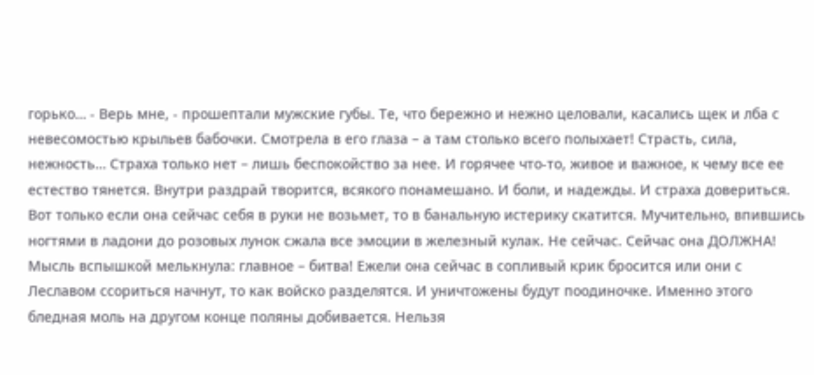горько… - Верь мне, - прошептали мужские губы. Те, что бережно и нежно целовали, касались щек и лба с невесомостью крыльев бабочки. Смотрела в его глаза – а там столько всего полыхает! Страсть, сила, нежность… Страха только нет – лишь беспокойство за нее. И горячее что-то, живое и важное, к чему все ее естество тянется. Внутри раздрай творится, всякого понамешано. И боли, и надежды. И страха довериться. Вот только если она сейчас себя в руки не возьмет, то в банальную истерику скатится. Мучительно, впившись ногтями в ладони до розовых лунок сжала все эмоции в железный кулак. Не сейчас. Сейчас она ДОЛЖНА! Мысль вспышкой мелькнула: главное – битва! Ежели она сейчас в сопливый крик бросится или они с Леславом ссориться начнут, то как войско разделятся. И уничтожены будут поодиночке. Именно этого бледная моль на другом конце поляны добивается. Нельзя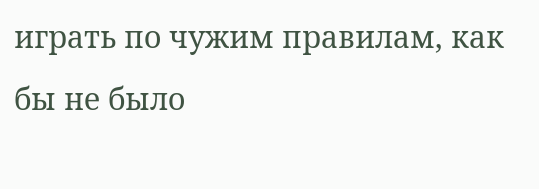играть по чужим правилам, как бы не было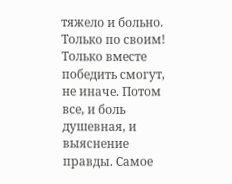тяжело и больно. Только по своим! Только вместе победить смогут, не иначе. Потом все, и боль душевная, и выяснение правды. Самое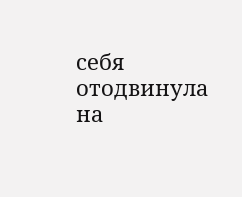себя отодвинула на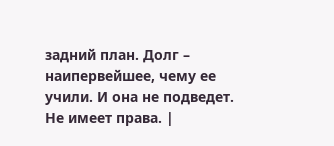задний план. Долг – наипервейшее, чему ее учили. И она не подведет. Не имеет права. |